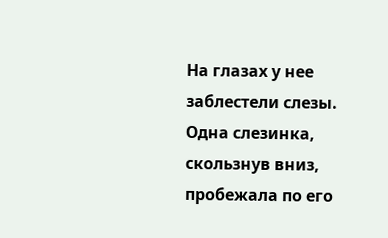На глазах у нее заблестели слезы. Одна слезинка, скользнув вниз, пробежала по его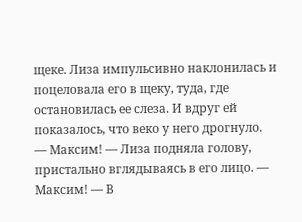щеке. Лиза импульсивно наклонилась и поцеловала его в щеку, туда, где остановилась ее слеза. И вдруг ей показалось, что веко у него дрогнуло.
— Максим! — Лиза подняла голову, пристально вглядываясь в его лицо. — Максим! — В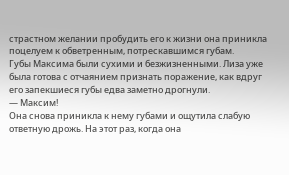страстном желании пробудить его к жизни она приникла поцелуем к обветренным, потрескавшимся губам.
Губы Максима были сухими и безжизненными. Лиза уже была готова с отчаянием признать поражение, как вдруг его запекшиеся губы едва заметно дрогнули.
— Максим!
Она снова приникла к нему губами и ощутила слабую ответную дрожь. На этот раз, когда она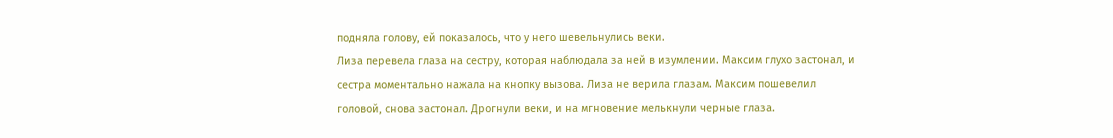подняла голову, ей показалось, что у него шевельнулись веки.
Лиза перевела глаза на сестру, которая наблюдала за ней в изумлении. Максим глухо застонал, и сестра моментально нажала на кнопку вызова. Лиза не верила глазам. Максим пошевелил головой, снова застонал. Дрогнули веки, и на мгновение мелькнули черные глаза.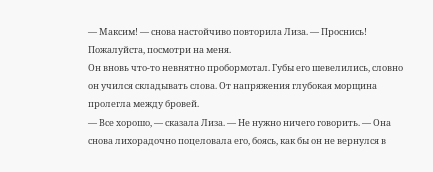— Максим! — снова настойчиво повторила Лиза. — Проснись! Пожалуйста, посмотри на меня.
Он вновь что-то невнятно пробормотал. Губы его шевелились, словно он учился складывать слова. От напряжения глубокая морщина пролегла между бровей.
— Все хорошо, — сказала Лиза. — Не нужно ничего говорить. — Она снова лихорадочно поцеловала его, боясь, как бы он не вернулся в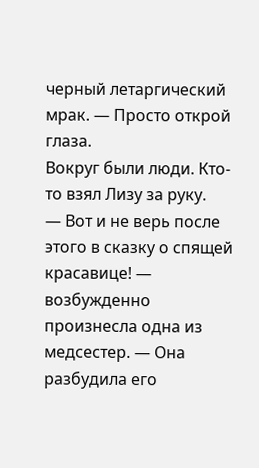черный летаргический мрак. — Просто открой глаза.
Вокруг были люди. Кто-то взял Лизу за руку.
— Вот и не верь после этого в сказку о спящей красавице! — возбужденно произнесла одна из медсестер. — Она разбудила его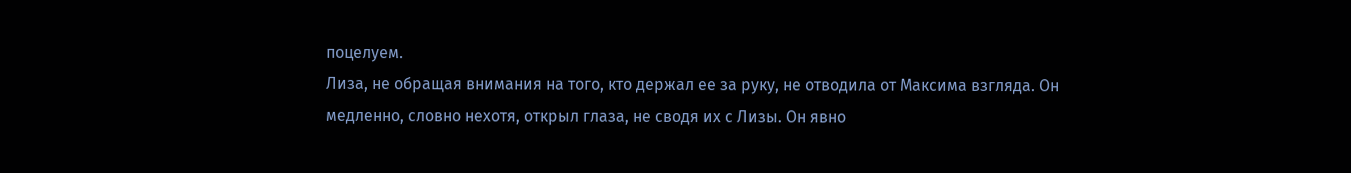поцелуем.
Лиза, не обращая внимания на того, кто держал ее за руку, не отводила от Максима взгляда. Он медленно, словно нехотя, открыл глаза, не сводя их с Лизы. Он явно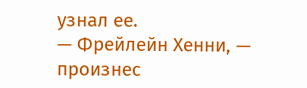узнал ее.
— Фрейлейн Хенни, — произнес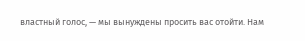властный голос, — мы вынуждены просить вас отойти. Нам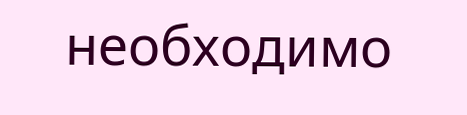необходимо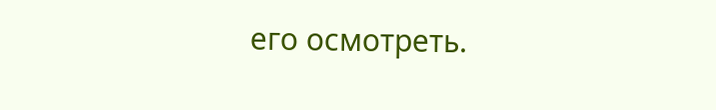его осмотреть.